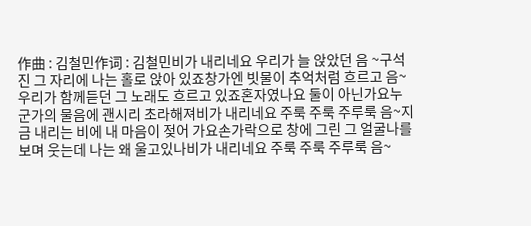作曲 : 김철민作词 : 김철민비가 내리네요 우리가 늘 앉았던 음 ~구석진 그 자리에 나는 홀로 앉아 있죠창가엔 빗물이 추억처럼 흐르고 음~우리가 함께듣던 그 노래도 흐르고 있죠혼자였나요 둘이 아닌가요누군가의 물음에 괜시리 초라해져비가 내리네요 주룩 주룩 주루룩 음~지금 내리는 비에 내 마음이 젖어 가요손가락으로 창에 그린 그 얼굴나를 보며 웃는데 나는 왜 울고있나비가 내리네요 주룩 주룩 주루룩 음~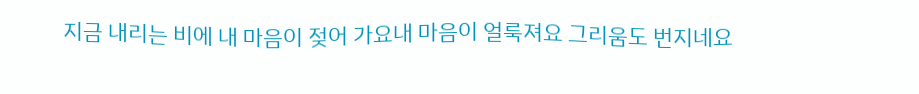지금 내리는 비에 내 마음이 젖어 가요내 마음이 얼룩져요 그리움도 번지네요